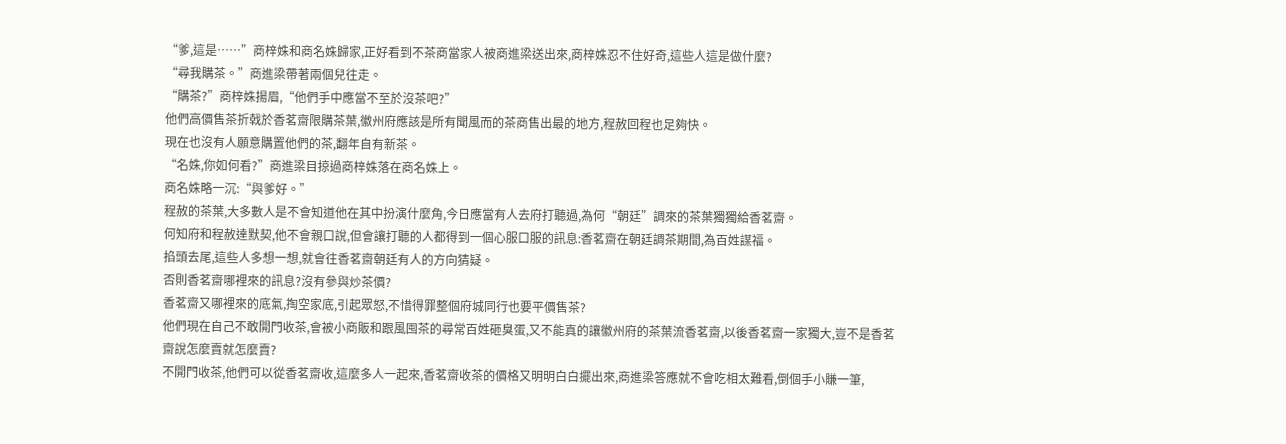“爹,這是……”商梓姝和商名姝歸家,正好看到不茶商當家人被商進梁送出來,商梓姝忍不住好奇,這些人這是做什麼?
“尋我購茶。”商進梁帶著兩個兒往走。
“購茶?”商梓姝揚眉,“他們手中應當不至於沒茶吧?”
他們高價售茶折戟於香茗齋限購茶葉,徽州府應該是所有聞風而的茶商售出最的地方,程赦回程也足夠快。
現在也沒有人願意購置他們的茶,翻年自有新茶。
“名姝,你如何看?”商進梁目掠過商梓姝落在商名姝上。
商名姝略一沉:“與爹好。”
程赦的茶葉,大多數人是不會知道他在其中扮演什麼角,今日應當有人去府打聽過,為何“朝廷”調來的茶葉獨獨給香茗齋。
何知府和程赦達默契,他不會親口說,但會讓打聽的人都得到一個心服口服的訊息:香茗齋在朝廷調茶期間,為百姓謀福。
掐頭去尾,這些人多想一想,就會往香茗齋朝廷有人的方向猜疑。
否則香茗齋哪裡來的訊息?沒有參與炒茶價?
香茗齋又哪裡來的底氣,掏空家底,引起眾怒,不惜得罪整個府城同行也要平價售茶?
他們現在自己不敢開門收茶,會被小商販和跟風囤茶的尋常百姓砸臭蛋,又不能真的讓徽州府的茶葉流香茗齋,以後香茗齋一家獨大,豈不是香茗齋說怎麼賣就怎麼賣?
不開門收茶,他們可以從香茗齋收,這麼多人一起來,香茗齋收茶的價格又明明白白擺出來,商進梁答應就不會吃相太難看,倒個手小賺一筆,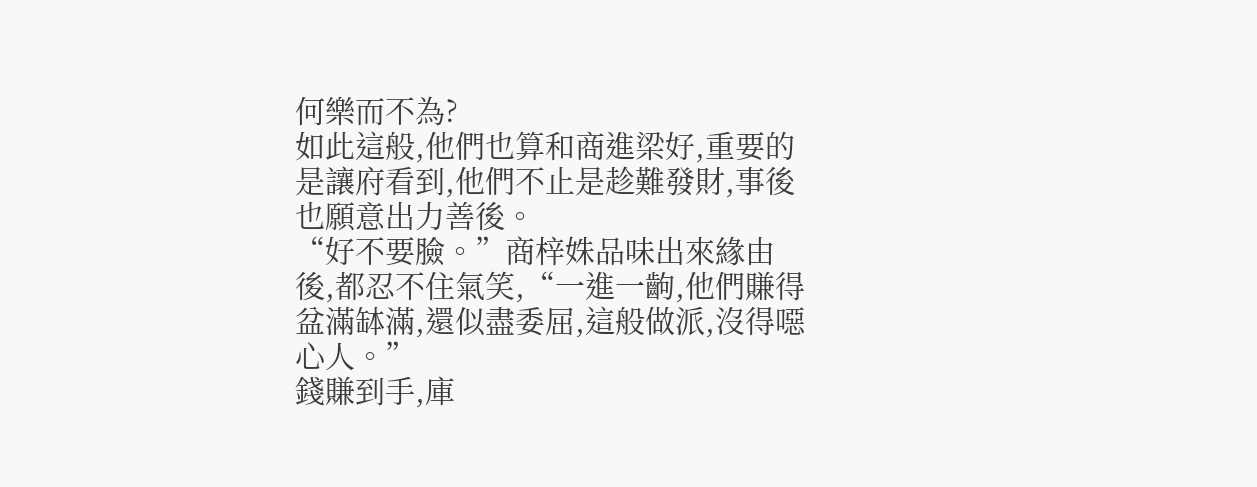何樂而不為?
如此這般,他們也算和商進梁好,重要的是讓府看到,他們不止是趁難發財,事後也願意出力善後。
“好不要臉。”商梓姝品味出來緣由後,都忍不住氣笑,“一進一齣,他們賺得盆滿缽滿,還似盡委屈,這般做派,沒得噁心人。”
錢賺到手,庫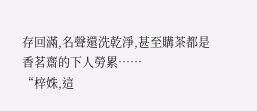存回滿,名聲還洗乾淨,甚至購茶都是香茗齋的下人勞累……
“梓姝,這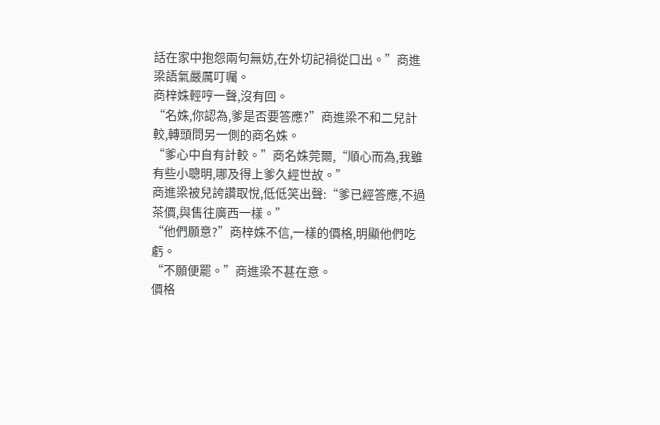話在家中抱怨兩句無妨,在外切記禍從口出。”商進梁語氣嚴厲叮囑。
商梓姝輕哼一聲,沒有回。
“名姝,你認為,爹是否要答應?”商進梁不和二兒計較,轉頭問另一側的商名姝。
“爹心中自有計較。”商名姝莞爾,“順心而為,我雖有些小聰明,哪及得上爹久經世故。”
商進梁被兒誇讚取悅,低低笑出聲:“爹已經答應,不過茶價,與售往廣西一樣。”
“他們願意?”商梓姝不信,一樣的價格,明顯他們吃虧。
“不願便罷。”商進梁不甚在意。
價格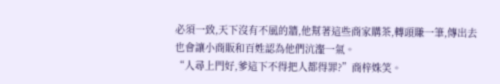必須一致,天下沒有不風的牆,他幫著這些商家購茶,轉頭賺一筆,傳出去也會讓小商販和百姓認為他們沆瀣一氣。
“人尋上門好,爹這下不得把人都得罪?”商梓姝笑。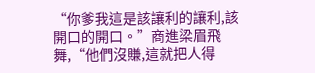“你爹我這是該讓利的讓利,該開口的開口。”商進梁眉飛舞,“他們沒賺,這就把人得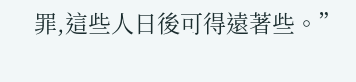罪,這些人日後可得遠著些。”